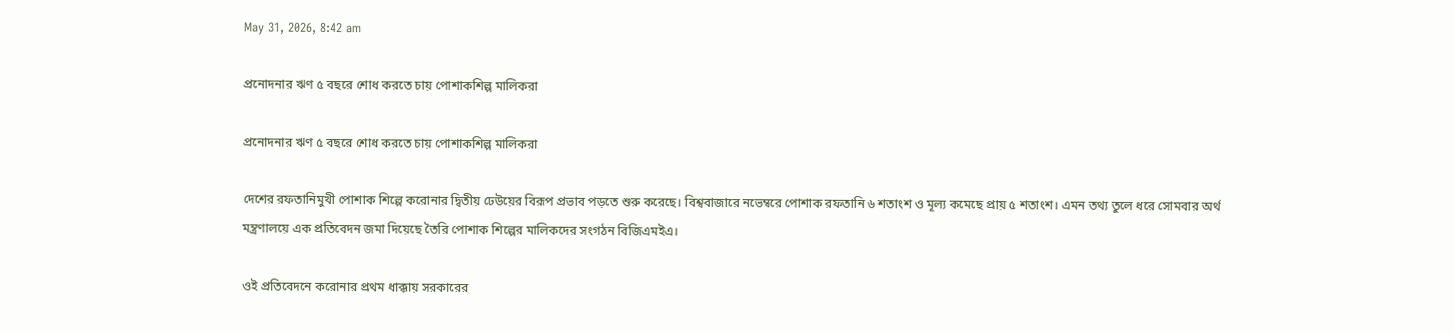May 31, 2026, 8:42 am

প্রনোদনার ঋণ ৫ বছরে শোধ করতে চায় পোশাকশিল্প মালিকরা

প্রনোদনার ঋণ ৫ বছরে শোধ করতে চায় পোশাকশিল্প মালিকরা

দেশের রফতানিমুখী পোশাক শিল্পে করোনার দ্বিতীয় ঢেউয়ের বিরূপ প্রভাব পড়তে শুরু করেছে। বিশ্ববাজারে নভেম্বরে পোশাক রফতানি ৬ শতাংশ ও মূল্য কমেছে প্রায় ৫ শতাংশ। এমন তথ্য তুলে ধরে সোমবার অর্থ মন্ত্রণালয়ে এক প্রতিবেদন জমা দিয়েছে তৈরি পোশাক শিল্পের মালিকদের সংগঠন বিজিএমইএ।

ওই প্রতিবেদনে করোনার প্রথম ধাক্কায় সরকারের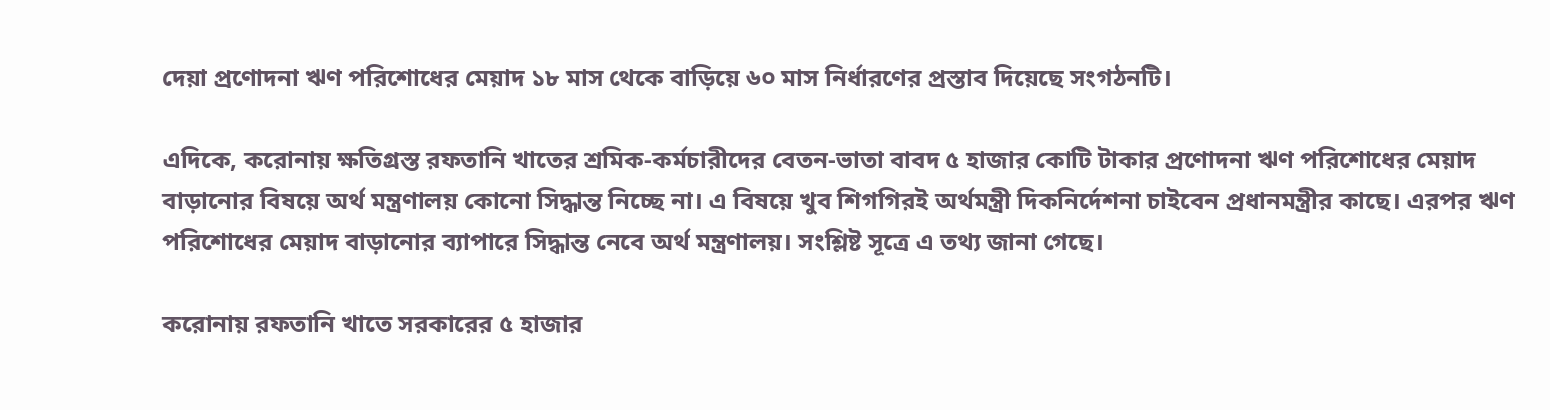দেয়া প্রণোদনা ঋণ পরিশোধের মেয়াদ ১৮ মাস থেকে বাড়িয়ে ৬০ মাস নির্ধারণের প্রস্তাব দিয়েছে সংগঠনটি।

এদিকে, করোনায় ক্ষতিগ্রস্ত রফতানি খাতের শ্রমিক-কর্মচারীদের বেতন-ভাতা বাবদ ৫ হাজার কোটি টাকার প্রণোদনা ঋণ পরিশোধের মেয়াদ বাড়ানোর বিষয়ে অর্থ মন্ত্রণালয় কোনো সিদ্ধান্ত নিচ্ছে না। এ বিষয়ে খুব শিগগিরই অর্থমন্ত্রী দিকনির্দেশনা চাইবেন প্রধানমন্ত্রীর কাছে। এরপর ঋণ পরিশোধের মেয়াদ বাড়ানোর ব্যাপারে সিদ্ধান্ত নেবে অর্থ মন্ত্রণালয়। সংশ্লিষ্ট সূত্রে এ তথ্য জানা গেছে।

করোনায় রফতানি খাতে সরকারের ৫ হাজার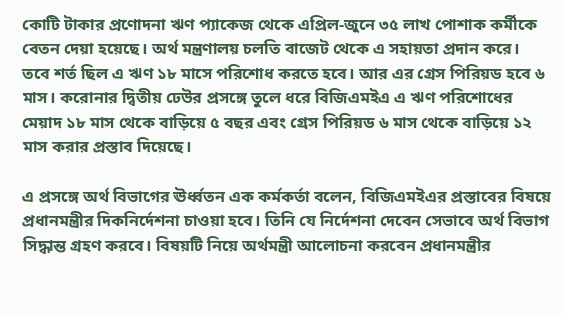কোটি টাকার প্রণোদনা ঋণ প্যাকেজ থেকে এপ্রিল-জুনে ৩৫ লাখ পোশাক কর্মীকে বেতন দেয়া হয়েছে। অর্থ মন্ত্রণালয় চলতি বাজেট থেকে এ সহায়তা প্রদান করে। তবে শর্ত ছিল এ ঋণ ১৮ মাসে পরিশোধ করতে হবে। আর এর গ্রেস পিরিয়ড হবে ৬ মাস। করোনার দ্বিতীয় ঢেউর প্রসঙ্গে তুলে ধরে বিজিএমইএ এ ঋণ পরিশোধের মেয়াদ ১৮ মাস থেকে বাড়িয়ে ৫ বছর এবং গ্রেস পিরিয়ড ৬ মাস থেকে বাড়িয়ে ১২ মাস করার প্রস্তাব দিয়েছে।

এ প্রসঙ্গে অর্থ বিভাগের ঊর্ধ্বতন এক কর্মকর্তা বলেন, বিজিএমইএর প্রস্তাবের বিষয়ে প্রধানমন্ত্রীর দিকনির্দেশনা চাওয়া হবে। তিনি যে নির্দেশনা দেবেন সেভাবে অর্থ বিভাগ সিদ্ধান্ত গ্রহণ করবে। বিষয়টি নিয়ে অর্থমন্ত্রী আলোচনা করবেন প্রধানমন্ত্রীর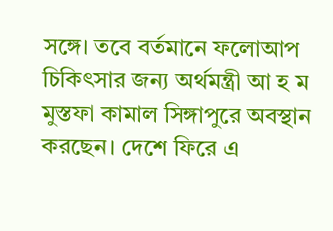সঙ্গে। তবে বর্তমানে ফলোআপ চিকিৎসার জন্য অর্থমন্ত্রী আ হ ম মুস্তফা কামাল সিঙ্গাপুরে অবস্থান করছেন। দেশে ফিরে এ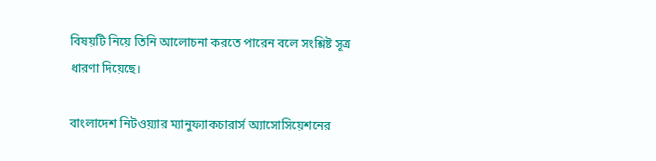বিষয়টি নিয়ে তিনি আলোচনা করতে পারেন বলে সংশ্লিষ্ট সূত্র ধারণা দিয়েছে।

বাংলাদেশ নিটওয়্যার ম্যানুফ্যাকচারার্স অ্যাসোসিয়েশনের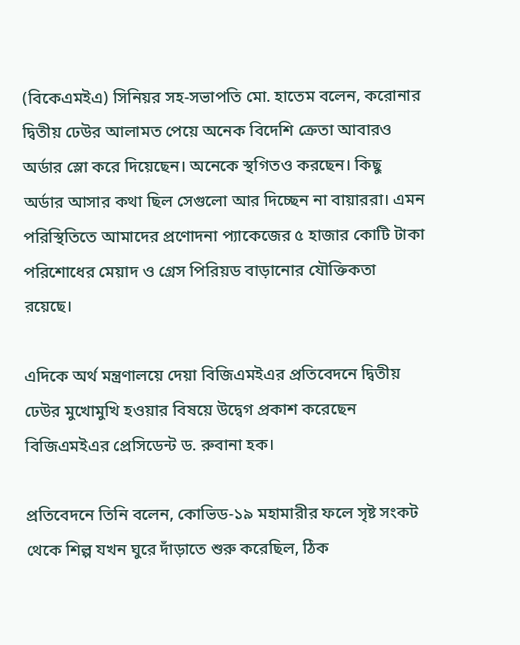(বিকেএমইএ) সিনিয়র সহ-সভাপতি মো. হাতেম বলেন, করোনার দ্বিতীয় ঢেউর আলামত পেয়ে অনেক বিদেশি ক্রেতা আবারও অর্ডার স্লো করে দিয়েছেন। অনেকে স্থগিতও করছেন। কিছু অর্ডার আসার কথা ছিল সেগুলো আর দিচ্ছেন না বায়াররা। এমন পরিস্থিতিতে আমাদের প্রণোদনা প্যাকেজের ৫ হাজার কোটি টাকা পরিশোধের মেয়াদ ও গ্রেস পিরিয়ড বাড়ানোর যৌক্তিকতা রয়েছে।

এদিকে অর্থ মন্ত্রণালয়ে দেয়া বিজিএমইএর প্রতিবেদনে দ্বিতীয় ঢেউর মুখোমুখি হওয়ার বিষয়ে উদ্বেগ প্রকাশ করেছেন বিজিএমইএর প্রেসিডেন্ট ড. রুবানা হক।

প্রতিবেদনে তিনি বলেন, কোভিড-১৯ মহামারীর ফলে সৃষ্ট সংকট থেকে শিল্প যখন ঘুরে দাঁড়াতে শুরু করেছিল, ঠিক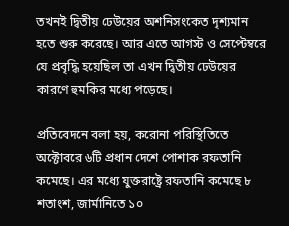তখনই দ্বিতীয় ঢেউয়ের অশনিসংকেত দৃশ্যমান হতে শুরু করেছে। আর এতে আগস্ট ও সেপ্টেম্বরে যে প্রবৃদ্ধি হয়েছিল তা এখন দ্বিতীয় ঢেউয়ের কারণে হুমকির মধ্যে পড়েছে।

প্রতিবেদনে বলা হয়, করোনা পরিস্থিতিতে অক্টোবরে ৬টি প্রধান দেশে পোশাক রফতানি কমেছে। এর মধ্যে যুক্তরাষ্ট্রে রফতানি কমেছে ৮ শতাংশ, জার্মানিতে ১০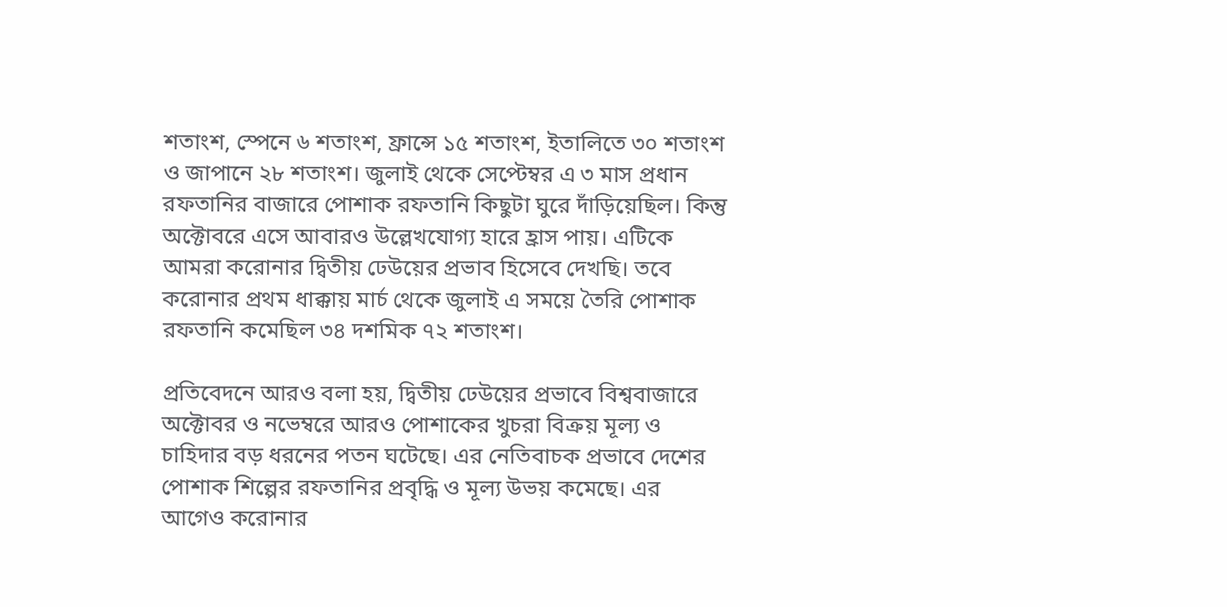শতাংশ, স্পেনে ৬ শতাংশ, ফ্রান্সে ১৫ শতাংশ, ইতালিতে ৩০ শতাংশ ও জাপানে ২৮ শতাংশ। জুলাই থেকে সেপ্টেম্বর এ ৩ মাস প্রধান রফতানির বাজারে পোশাক রফতানি কিছুটা ঘুরে দাঁড়িয়েছিল। কিন্তু অক্টোবরে এসে আবারও উল্লেখযোগ্য হারে হ্রাস পায়। এটিকে আমরা করোনার দ্বিতীয় ঢেউয়ের প্রভাব হিসেবে দেখছি। তবে করোনার প্রথম ধাক্কায় মার্চ থেকে জুলাই এ সময়ে তৈরি পোশাক রফতানি কমেছিল ৩৪ দশমিক ৭২ শতাংশ।

প্রতিবেদনে আরও বলা হয়, দ্বিতীয় ঢেউয়ের প্রভাবে বিশ্ববাজারে অক্টোবর ও নভেম্বরে আরও পোশাকের খুচরা বিক্রয় মূল্য ও চাহিদার বড় ধরনের পতন ঘটেছে। এর নেতিবাচক প্রভাবে দেশের পোশাক শিল্পের রফতানির প্রবৃদ্ধি ও মূল্য উভয় কমেছে। এর আগেও করোনার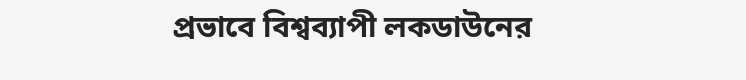প্রভাবে বিশ্বব্যাপী লকডাউনের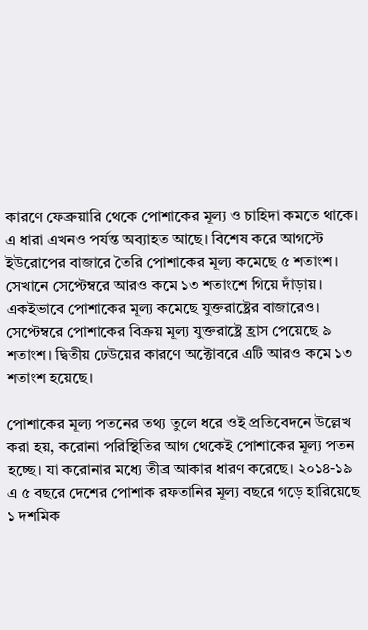কারণে ফেব্রুয়ারি থেকে পোশাকের মূল্য ও চাহিদা কমতে থাকে। এ ধারা এখনও পর্যন্ত অব্যাহত আছে। বিশেষ করে আগস্টে ইউরোপের বাজারে তৈরি পোশাকের মূল্য কমেছে ৫ শতাংশ। সেখানে সেপ্টেম্বরে আরও কমে ১৩ শতাংশে গিয়ে দাঁড়ায়। একইভাবে পোশাকের মূল্য কমেছে যুক্তরাষ্ট্রের বাজারেও। সেপ্টেম্বরে পোশাকের বিক্রয় মূল্য যুক্তরাষ্ট্রে হ্রাস পেয়েছে ৯ শতাংশ। দ্বিতীয় ঢেউয়ের কারণে অক্টোবরে এটি আরও কমে ১৩ শতাংশ হয়েছে।

পোশাকের মূল্য পতনের তথ্য তুলে ধরে ওই প্রতিবেদনে উল্লেখ করা হয়, করোনা পরিস্থিতির আগ থেকেই পোশাকের মূল্য পতন হচ্ছে। যা করোনার মধ্যে তীব্র আকার ধারণ করেছে। ২০১৪-১৯ এ ৫ বছরে দেশের পোশাক রফতানির মূল্য বছরে গড়ে হারিয়েছে ১ দশমিক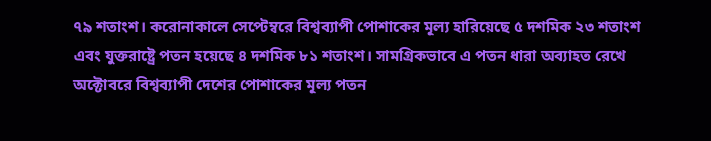৭৯ শতাংশ। করোনাকালে সেপ্টেম্বরে বিশ্বব্যাপী পোশাকের মূল্য হারিয়েছে ৫ দশমিক ২৩ শতাংশ এবং যুক্তরাষ্ট্রে পতন হয়েছে ৪ দশমিক ৮১ শতাংশ। সামগ্রিকভাবে এ পতন ধারা অব্যাহত রেখে অক্টোবরে বিশ্বব্যাপী দেশের পোশাকের মূল্য পতন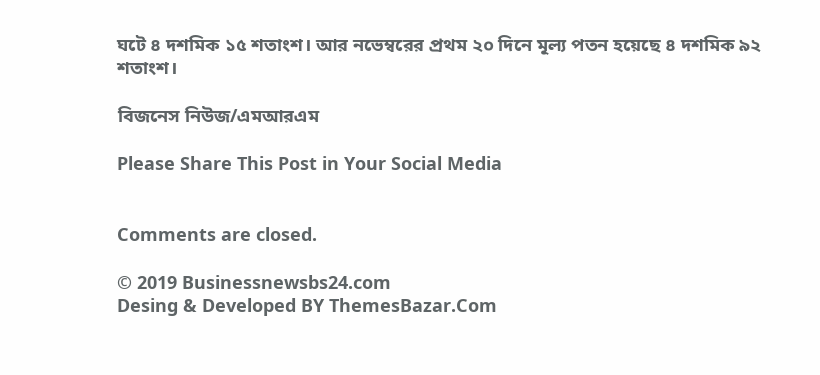ঘটে ৪ দশমিক ১৫ শতাংশ। আর নভেম্বরের প্রথম ২০ দিনে মূল্য পতন হয়েছে ৪ দশমিক ৯২ শতাংশ।

বিজনেস নিউজ/এমআরএম

Please Share This Post in Your Social Media


Comments are closed.

© 2019 Businessnewsbs24.com
Desing & Developed BY ThemesBazar.Com